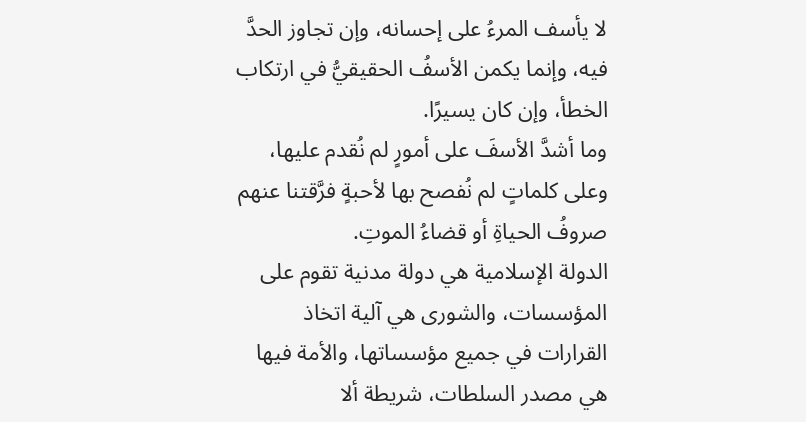لا يأسف المرءُ على إحسانه، وإن تجاوز الحدَّ فيه، وإنما يكمن الأسفُ الحقيقيُّ في ارتكاب الخطأ، وإن كان يسيرًا.
وما أشدَّ الأسفَ على أمورٍ لم نُقدم عليها، وعلى كلماتٍ لم نُفصح بها لأحبةٍ فرَّقتنا عنهم صروفُ الحياةِ أو قضاءُ الموتِ.
الدولة الإسلامية هي دولة مدنية تقوم على المؤسسات، والشورى هي آلية اتخاذ القرارات في جميع مؤسساتها، والأمة فيها هي مصدر السلطات، شريطة ألا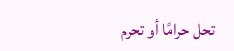تحل حرامًا أو تحرم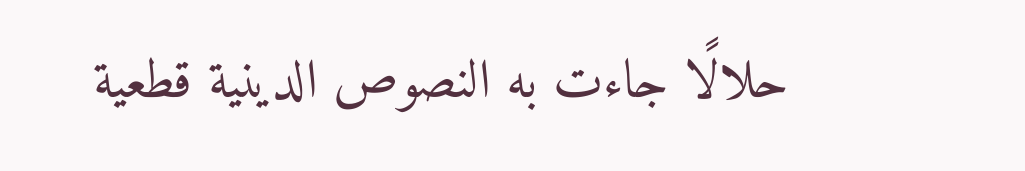حلالًا جاءت به النصوص الدينية قطعية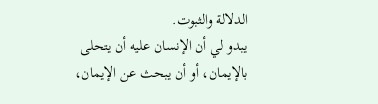الدلالة والثبوت.
يبدو لي أن الإنسان عليه أن يتحلى بالإيمان، أو أن يبحث عن الإيمان،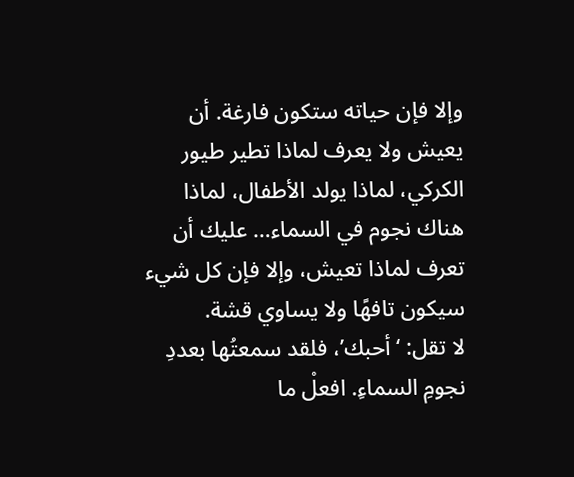وإلا فإن حياته ستكون فارغة. أن يعيش ولا يعرف لماذا تطير طيور الكركي، لماذا يولد الأطفال، لماذا هناك نجوم في السماء… عليك أن تعرف لماذا تعيش، وإلا فإن كل شيء سيكون تافهًا ولا يساوي قشة.
لا تقل: ‘أحبك’، فلقد سمعتُها بعددِ نجومِ السماءِ. افعلْ ما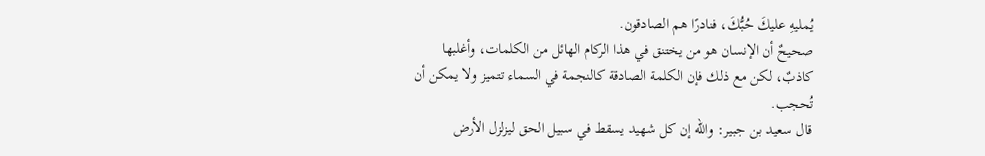يُمليهِ عليكَ حُبُّكَ، فنادرًا هم الصادقون.
صحيحٌ أن الإنسان هو من يختنق في هذا الركام الهائل من الكلمات، وأغلبها كاذبٌ، لكن مع ذلك فإن الكلمة الصادقة كالنجمة في السماء تتميز ولا يمكن أن تُحجب.
قال سعيد بن جبير: والله إن كل شهيد يسقط في سبيل الحق ليزلزل الأرض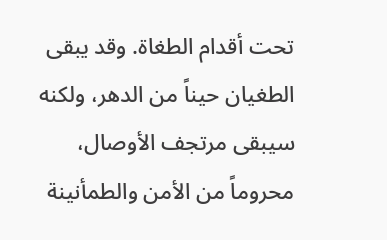تحت أقدام الطغاة. وقد يبقى الطغيان حيناً من الدهر، ولكنه سيبقى مرتجف الأوصال، محروماً من الأمن والطمأنينة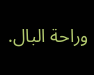وراحة البال.